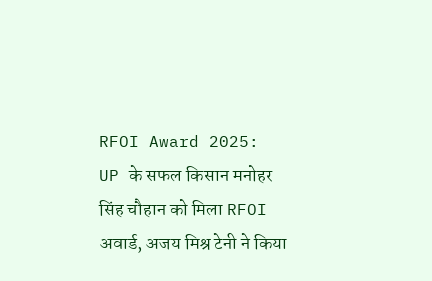RFOI Award 2025: UP के सफल किसान मनोहर सिंह चौहान को मिला RFOI अवार्ड, अजय मिश्र टेनी ने किया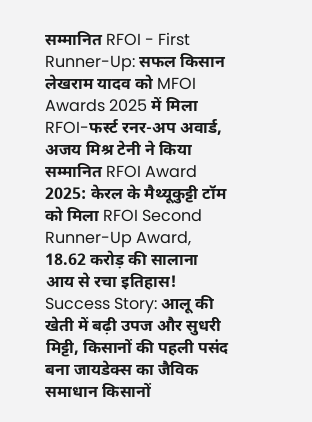सम्मानित RFOI - First Runner-Up: सफल किसान लेखराम यादव को MFOI Awards 2025 में मिला RFOI-फर्स्ट रनर-अप अवार्ड, अजय मिश्र टेनी ने किया सम्मानित RFOI Award 2025: केरल के मैथ्यूकुट्टी टॉम को मिला RFOI Second Runner-Up Award, 18.62 करोड़ की सालाना आय से रचा इतिहास! Success Story: आलू की खेती में बढ़ी उपज और सुधरी मिट्टी, किसानों की पहली पसंद बना जायडेक्स का जैविक समाधान किसानों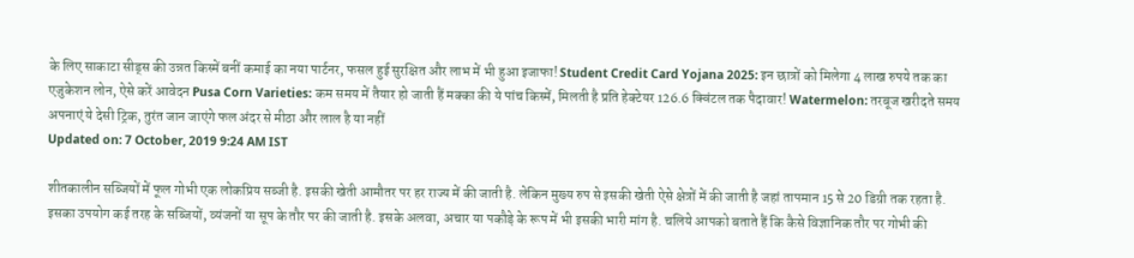के लिए साकाटा सीड्स की उन्नत किस्में बनीं कमाई का नया पार्टनर, फसल हुई सुरक्षित और लाभ में भी हुआ इजाफा! Student Credit Card Yojana 2025: इन छात्रों को मिलेगा 4 लाख रुपये तक का एजुकेशन लोन, ऐसे करें आवेदन Pusa Corn Varieties: कम समय में तैयार हो जाती हैं मक्का की ये पांच किस्में, मिलती है प्रति हेक्टेयर 126.6 क्विंटल तक पैदावार! Watermelon: तरबूज खरीदते समय अपनाएं ये देसी ट्रिक, तुरंत जान जाएंगे फल अंदर से मीठा और लाल है या नहीं
Updated on: 7 October, 2019 9:24 AM IST

शीतकालीन सब्जियों में फूल गोभी एक लोकप्रिय सब्जी है. इसकी खेती आमौतर पर हर राज्य में की जाती है. लेकिन मुख्य रुप से इसकी खेती ऐसे क्षेत्रों में की जाती है जहां तापमान 15 से 20 डिग्री तक रहता है. इसका उपयोग कई तरह के सब्जियों, व्यंजनों या सूप के तौर पर की जाती है. इसके अलवा, अचार या पकौड़े के रूप में भी इसकी भारी मांग है. चलिये आपको बताते हैं कि कैसे विज्ञानिक तौर पर गोभी की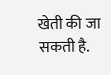खेती की जा सकती है.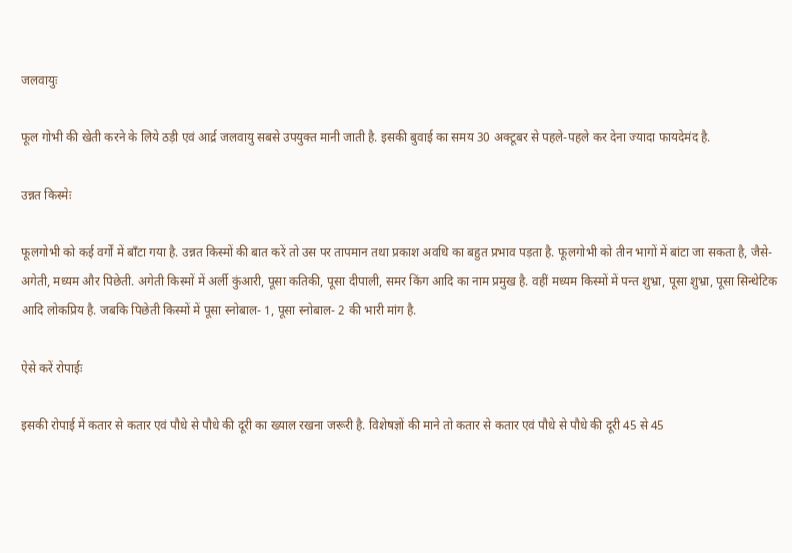जलवायुः

फूल गोभी की खेती करने के लिये ठड़ी एवं आर्द्र जलवायु सबसे उपयुक्त मानी जाती है. इसकी बुवाई का समय 30 अक्टूबर से पहले-पहले कर देना ज्यादा फायदेमंद है.

उन्नत किस्मेः

फूलगोभी को कई वर्गों में बाँटा गया है. उन्नत किस्मों की बात करें तो उस पर तापमान तथा प्रकाश अवधि का बहुत प्रभाव पड़ता है. फूलगोभी को तीन भागों में बांटा जा सकता है, जैसे- अगेती, मध्यम और पिछेती. अगेती किस्मों में अर्ली कुंआरी, पूसा कतिकी, पूसा दीपाली, समर किंग आदि का नाम प्रमुख है. वहीं मध्यम किस्मों में पन्त शुभ्रा, पूसा शुभ्रा, पूसा सिन्थेटिक आदि लोकप्रिय है. जबकि पिछेती किस्मों में पूसा स्नोबाल- 1, पूसा स्नोबाल- 2 की भारी मांग है.

ऐसे करें रोपाईः

इसकी रोपाई में कतार से कतार एवं पौधे से पौधे की दूरी का ख्याल रखना जरूरी है. विशेषज्ञों की माने तो कतार से कतार एवं पौधे से पौधे की दूरी 45 से 45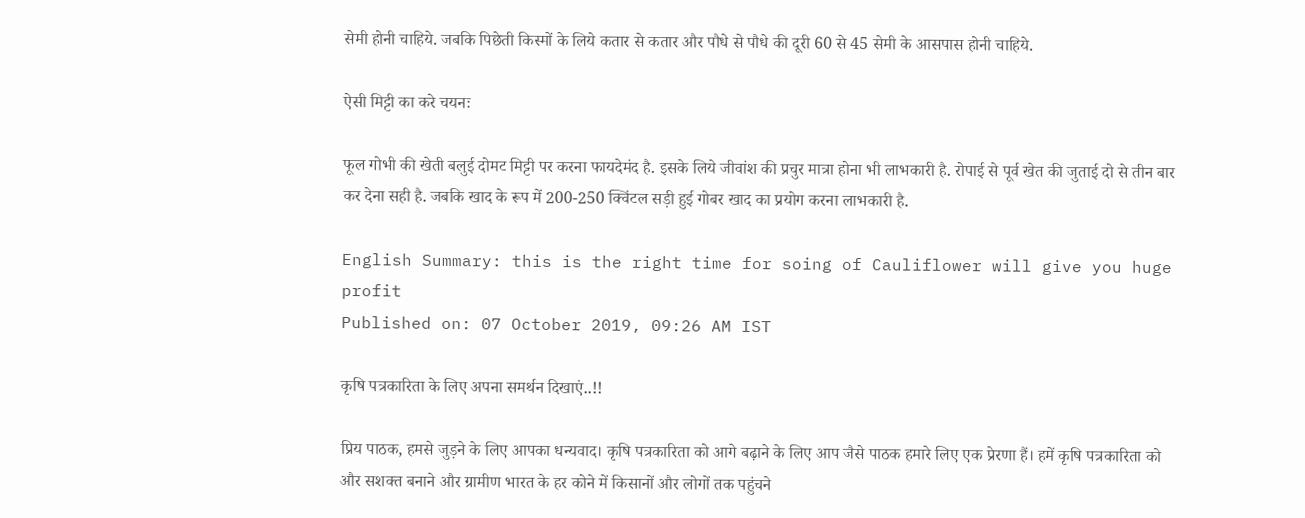सेमी होनी चाहिये. जबकि पिछेती किस्मों के लिये कतार से कतार और पौधे से पौधे की दूरी 60 से 45 सेमी के आसपास होनी चाहिये.

ऐसी मिट्टी का करे चयनः

फूल गोभी की खेती बलुई दोमट मिट्टी पर करना फायदेमंद है. इसके लिये जीवांश की प्रचुर मात्रा होना भी लाभकारी है. रोपाई से पूर्व खेत की जुताई दो से तीन बार कर देना सही है. जबकि खाद के रूप में 200-250 क्विंटल सड़ी हुई गोबर खाद का प्रयोग करना लाभकारी है.

English Summary: this is the right time for soing of Cauliflower will give you huge profit
Published on: 07 October 2019, 09:26 AM IST

कृषि पत्रकारिता के लिए अपना समर्थन दिखाएं..!!

प्रिय पाठक, हमसे जुड़ने के लिए आपका धन्यवाद। कृषि पत्रकारिता को आगे बढ़ाने के लिए आप जैसे पाठक हमारे लिए एक प्रेरणा हैं। हमें कृषि पत्रकारिता को और सशक्त बनाने और ग्रामीण भारत के हर कोने में किसानों और लोगों तक पहुंचने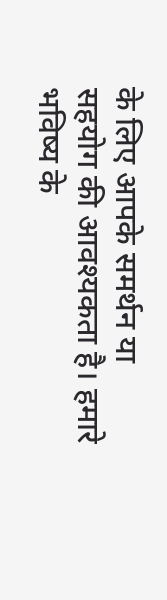के लिए आपके समर्थन या सहयोग की आवश्यकता है। हमारे भविष्य के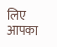लिए आपका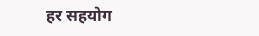हर सहयोग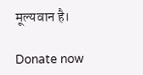मूल्यवान है।

Donate now